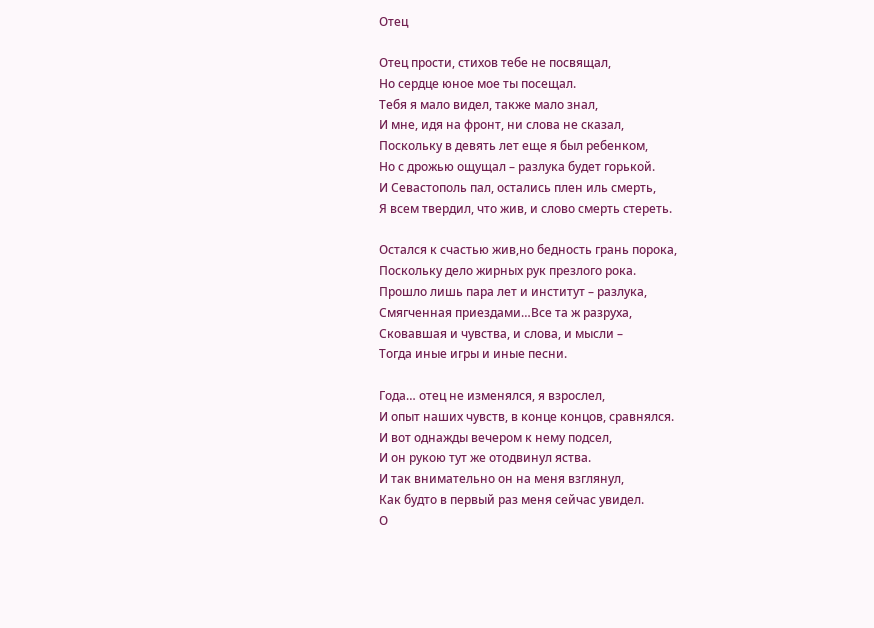Отец

Отец прости, стихов тебе не посвящал,
Но сердце юное мое ты посещал.
Тебя я мало видел, также мало знал,
И мне, идя на фронт, ни слова не сказал,
Поскольку в девять лет еще я был ребенком,
Но с дрожью ощущал – разлука будет горькой.
И Севастополь пал, остались плен иль смерть,
Я всем твердил, что жив, и слово смерть стереть.

Остался к счастью жив,но бедность грань порока,
Поскольку дело жирных рук презлого рока.
Прошло лишь пара лет и институт – разлука,
Смягченная приездами…Все та ж разруха,
Сковавшая и чувства, и слова, и мысли –
Тогда иные игры и иные песни.

Года… отец не изменялся, я взрослел,
И опыт наших чувств, в конце концов, сравнялся.
И вот однажды вечером к нему подсел,
И он рукою тут же отодвинул яства.
И так внимательно он на меня взглянул,
Как будто в первый раз меня сейчас увидел.
О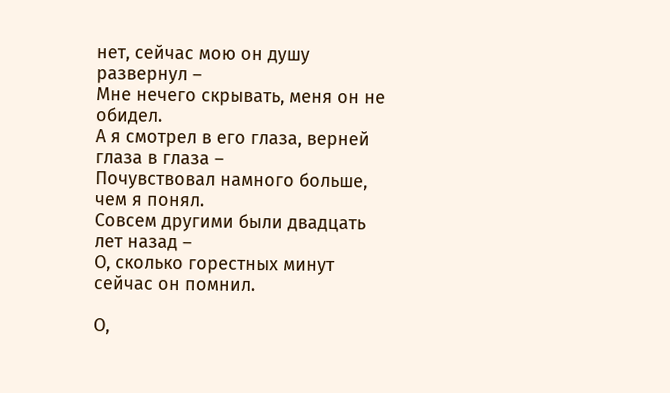нет, сейчас мою он душу развернул –
Мне нечего скрывать, меня он не обидел.
А я смотрел в его глаза, верней глаза в глаза –
Почувствовал намного больше, чем я понял.
Совсем другими были двадцать лет назад –
О, сколько горестных минут сейчас он помнил.

О,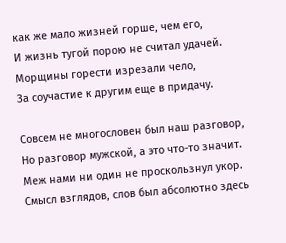как же мало жизней горше, чем его,
И жизнь тугой порою не считал удачей.
Морщины горести изрезали чело,
За соучастие к другим еще в придачу.

Совсем не многословен был наш разговор,
Но разговор мужской, а это что-то значит.
Меж нами ни один не проскользнул укор.
Смысл взглядов, слов был абсолютно здесь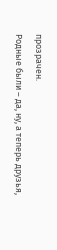прозрачен.
Родные были – да, ну, а теперь друзья,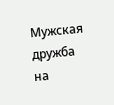Мужская дружба на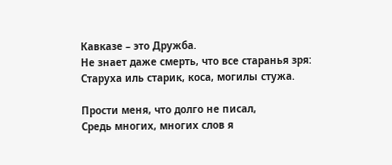Кавказе – это Дружба.
Не знает даже смерть, что все старанья зря:
Старуха иль старик, коса, могилы стужа.

Прости меня, что долго не писал,
Средь многих, многих слов я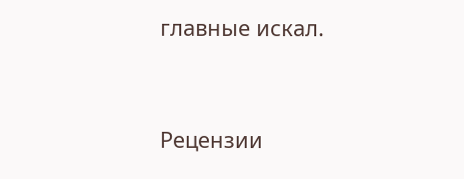главные искал.


Рецензии